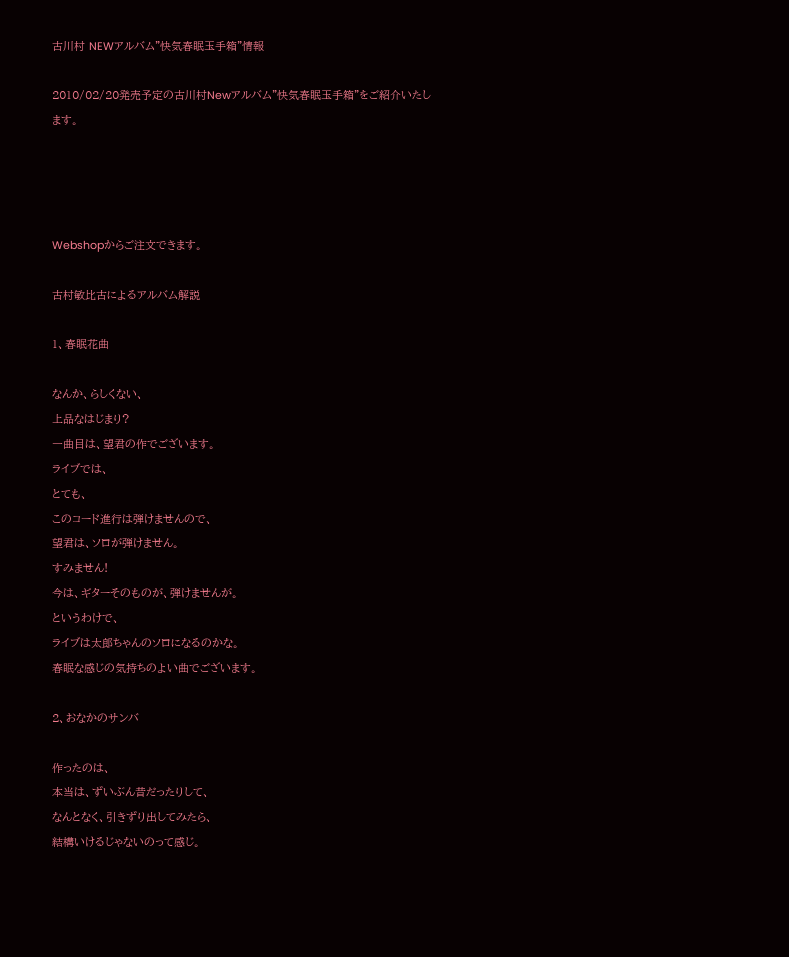古川村 NEWアルバム"快気春眠玉手箱"情報

2010/02/20発売予定の古川村Newアルバム"快気春眠玉手箱"をご紹介いたします。




Webshopからご注文できます。

古村敏比古によるアルバム解説

1、春眠花曲

なんか、らしくない、
上品なはじまり?
一曲目は、望君の作でございます。
ライブでは、
とても、
このコード進行は弾けませんので、
望君は、ソロが弾けません。
すみません!
今は、ギターそのものが、弾けませんが。
というわけで、
ライブは太郎ちゃんのソロになるのかな。
春眠な感じの気持ちのよい曲でございます。

2、おなかのサンバ

作ったのは、
本当は、ずいぶん昔だったりして、
なんとなく、引きずり出してみたら、
結構いけるじゃないのって感じ。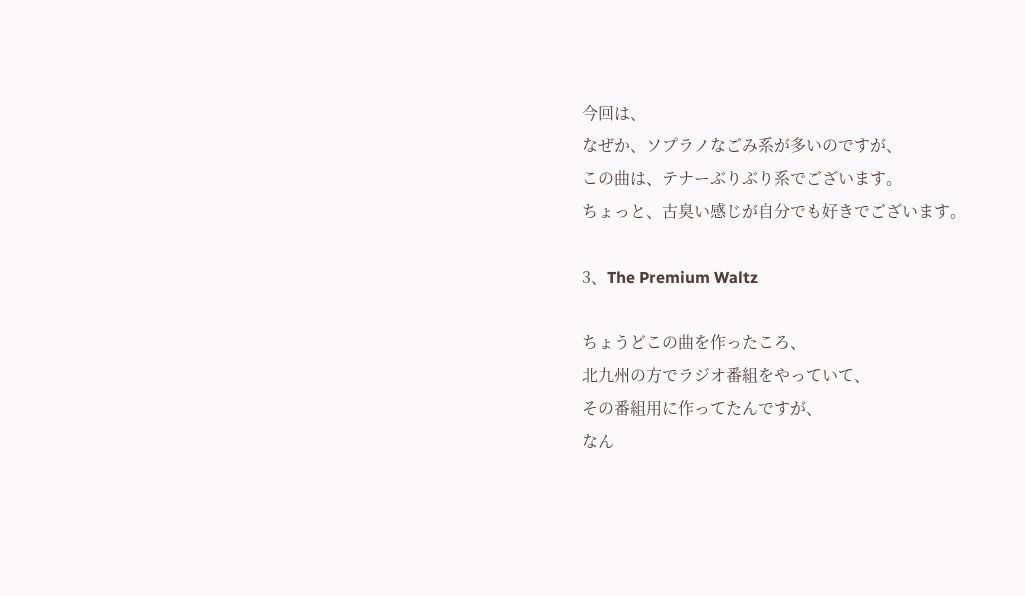今回は、
なぜか、ソプラノなごみ系が多いのですが、
この曲は、テナーぶりぶり系でございます。
ちょっと、古臭い感じが自分でも好きでございます。

3、The Premium Waltz

ちょうどこの曲を作ったころ、
北九州の方でラジオ番組をやっていて、
その番組用に作ってたんですが、
なん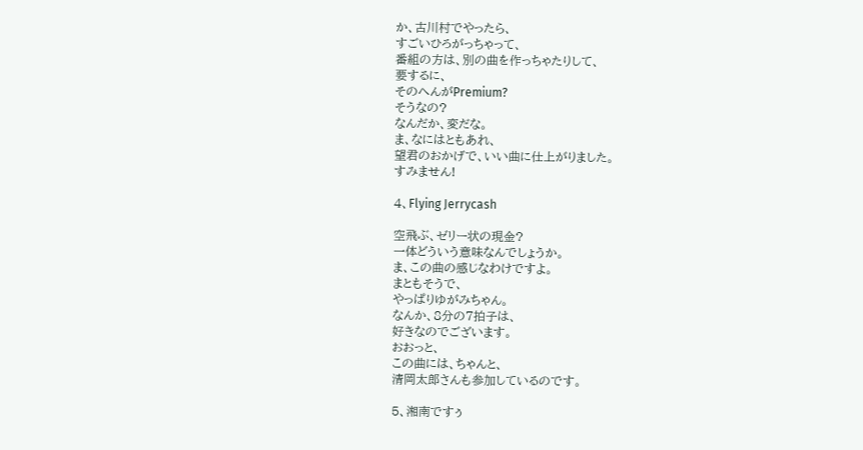か、古川村でやったら、
すごいひろがっちゃって、
番組の方は、別の曲を作っちゃたりして、
要するに、
そのへんがPremium?
そうなの?
なんだか、変だな。
ま、なにはともあれ、
望君のおかげで、いい曲に仕上がりました。
すみません!

4、Flying Jerrycash

空飛ぶ、ゼリー状の現金?
一体どういう意味なんでしょうか。
ま、この曲の感じなわけですよ。
まともそうで、
やっぱりゆがみちゃん。
なんか、8分の7拍子は、
好きなのでございます。
おおっと、
この曲には、ちゃんと、
清岡太郎さんも参加しているのです。

5、湘南ですぅ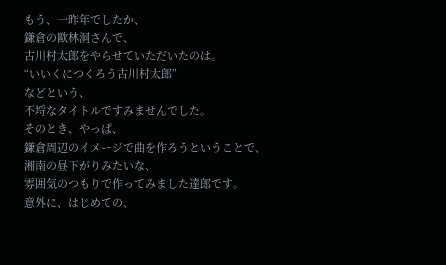もう、一昨年でしたか、
鎌倉の歐林洞さんで、
古川村太郎をやらせていただいたのは。
“いいくにつくろう古川村太郎”
などという、
不埒なタイトルですみませんでした。
そのとき、やっぱ、
鎌倉周辺のイメージで曲を作ろうということで、
湘南の昼下がりみたいな、
雰囲気のつもりで作ってみました達郎です。
意外に、はじめての、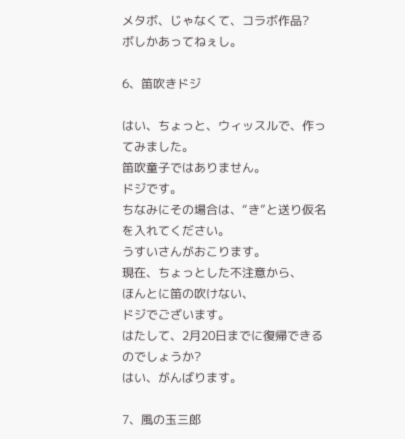メタボ、じゃなくて、コラボ作品?
ボしかあってねぇし。

6、笛吹きドジ

はい、ちょっと、ウィッスルで、作ってみました。
笛吹童子ではありません。
ドジです。
ちなみにその場合は、“き”と送り仮名を入れてください。
うすいさんがおこります。
現在、ちょっとした不注意から、
ほんとに笛の吹けない、
ドジでございます。
はたして、2月20日までに復帰できるのでしょうか?
はい、がんばります。

7、風の玉三郎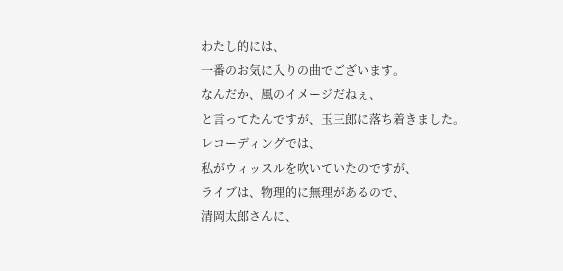わたし的には、
一番のお気に入りの曲でございます。
なんだか、風のイメージだねぇ、
と言ってたんですが、玉三郎に落ち着きました。
レコーディングでは、
私がウィッスルを吹いていたのですが、
ライブは、物理的に無理があるので、
清岡太郎さんに、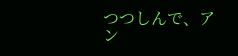つつしんで、アン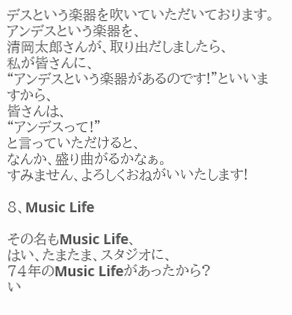デスという楽器を吹いていただいております。
アンデスという楽器を、
清岡太郎さんが、取り出だしましたら、
私が皆さんに、
“アンデスという楽器があるのです!”といいますから、
皆さんは、
“アンデスって!”
と言っていただけると、
なんか、盛り曲がるかなぁ。
すみません、よろしくおねがいいたします!

8、Music Life

その名もMusic Life、
はい、たまたま、スタジオに、
74年のMusic Lifeがあったから?
い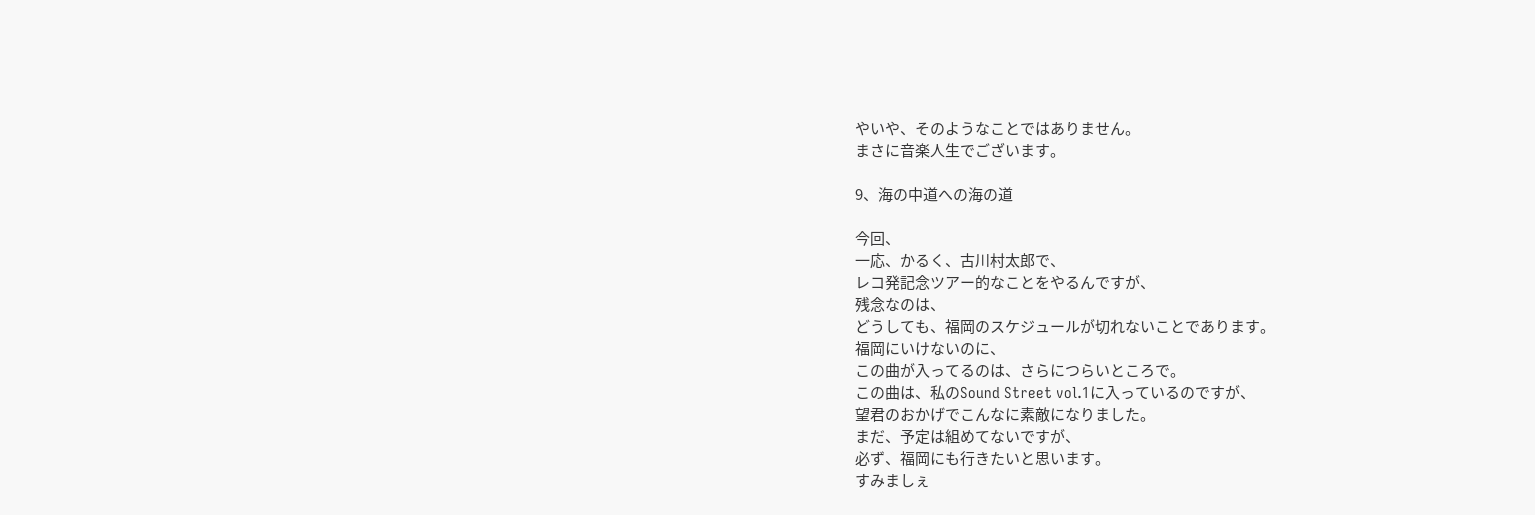やいや、そのようなことではありません。
まさに音楽人生でございます。

9、海の中道への海の道

今回、
一応、かるく、古川村太郎で、
レコ発記念ツアー的なことをやるんですが、
残念なのは、
どうしても、福岡のスケジュールが切れないことであります。
福岡にいけないのに、
この曲が入ってるのは、さらにつらいところで。
この曲は、私のSound Street vol.1に入っているのですが、
望君のおかげでこんなに素敵になりました。
まだ、予定は組めてないですが、
必ず、福岡にも行きたいと思います。
すみましぇ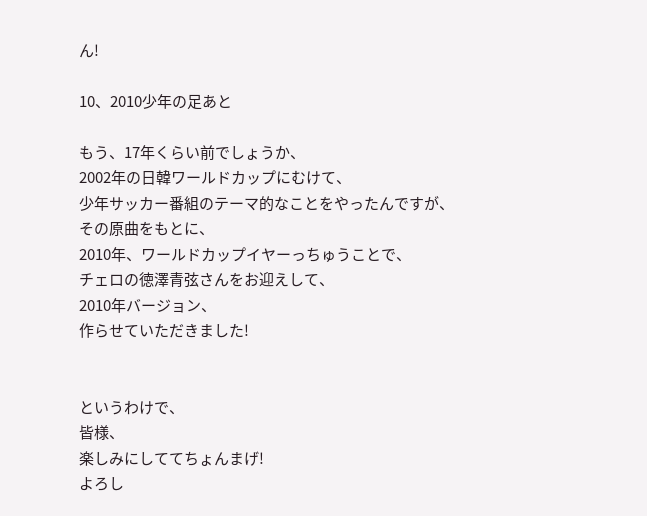ん!

10、2010少年の足あと

もう、17年くらい前でしょうか、
2002年の日韓ワールドカップにむけて、
少年サッカー番組のテーマ的なことをやったんですが、
その原曲をもとに、
2010年、ワールドカップイヤーっちゅうことで、
チェロの徳澤青弦さんをお迎えして、
2010年バージョン、
作らせていただきました!


というわけで、
皆様、
楽しみにしててちょんまげ!
よろし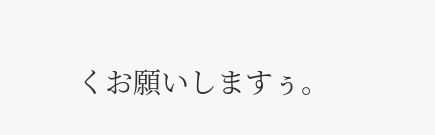くお願いしますぅ。